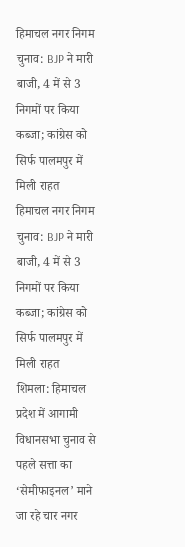हिमाचल नगर निगम चुनाव: BJP ने मारी बाजी, 4 में से 3 निगमों पर किया कब्जा; कांग्रेस को सिर्फ पालमपुर में मिली राहत
हिमाचल नगर निगम चुनाव: BJP ने मारी बाजी, 4 में से 3 निगमों पर किया कब्जा; कांग्रेस को सिर्फ पालमपुर में मिली राहत
शिमला: हिमाचल प्रदेश में आगामी विधानसभा चुनाव से पहले सत्ता का ‘सेमीफाइनल’ माने जा रहे चार नगर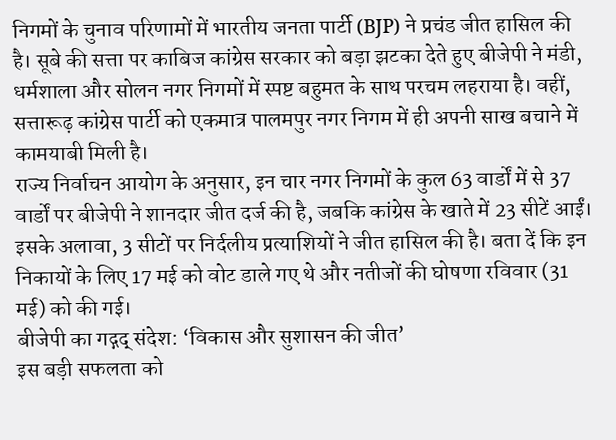निगमों के चुनाव परिणामों में भारतीय जनता पार्टी (BJP) ने प्रचंड जीत हासिल की है। सूबे की सत्ता पर काबिज कांग्रेस सरकार को बड़ा झटका देते हुए बीजेपी ने मंडी, धर्मशाला और सोलन नगर निगमों में स्पष्ट बहुमत के साथ परचम लहराया है। वहीं, सत्तारूढ़ कांग्रेस पार्टी को एकमात्र पालमपुर नगर निगम में ही अपनी साख बचाने में कामयाबी मिली है।
राज्य निर्वाचन आयोग के अनुसार, इन चार नगर निगमों के कुल 63 वार्डों में से 37 वार्डों पर बीजेपी ने शानदार जीत दर्ज की है, जबकि कांग्रेस के खाते में 23 सीटें आईं। इसके अलावा, 3 सीटों पर निर्दलीय प्रत्याशियों ने जीत हासिल की है। बता दें कि इन निकायों के लिए 17 मई को वोट डाले गए थे और नतीजों की घोषणा रविवार (31 मई) को की गई।
बीजेपी का गद्गद् संदेश: ‘विकास और सुशासन की जीत’
इस बड़ी सफलता को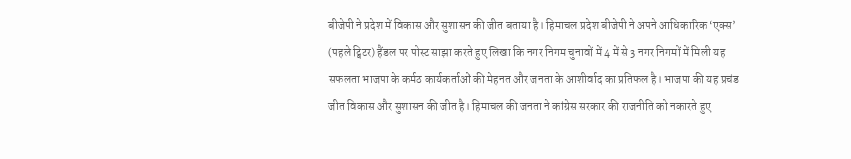बीजेपी ने प्रदेश में विकास और सुशासन की जीत बताया है। हिमाचल प्रदेश बीजेपी ने अपने आधिकारिक ‘एक्स’ (पहले ट्विटर) हैंडल पर पोस्ट साझा करते हुए लिखा कि नगर निगम चुनावों में 4 में से 3 नगर निगमों में मिली यह सफलता भाजपा के कर्मठ कार्यकर्ताओं की मेहनत और जनता के आशीर्वाद का प्रतिफल है। भाजपा की यह प्रचंड जीत विकास और सुशासन की जीत है। हिमाचल की जनता ने कांग्रेस सरकार की राजनीति को नकारते हुए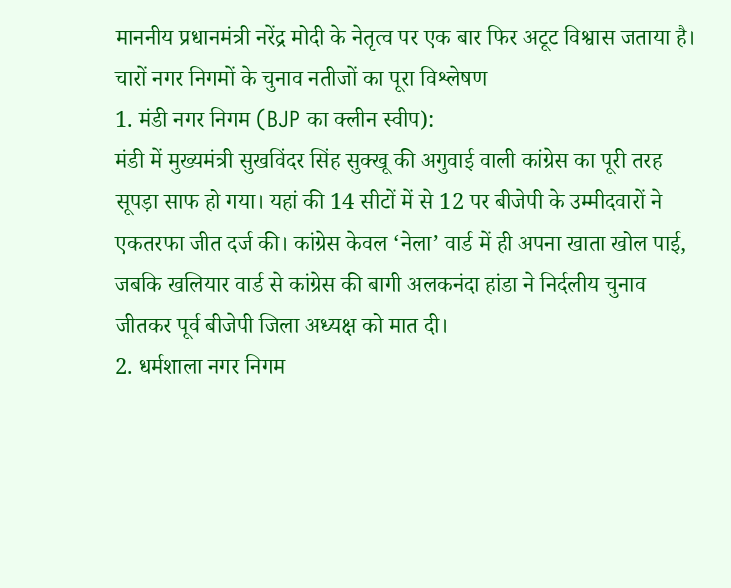माननीय प्रधानमंत्री नरेंद्र मोदी के नेतृत्व पर एक बार फिर अटूट विश्वास जताया है।
चारों नगर निगमों के चुनाव नतीजों का पूरा विश्लेषण
1. मंडी नगर निगम (BJP का क्लीन स्वीप):
मंडी में मुख्यमंत्री सुखविंदर सिंह सुक्खू की अगुवाई वाली कांग्रेस का पूरी तरह सूपड़ा साफ हो गया। यहां की 14 सीटों में से 12 पर बीजेपी के उम्मीदवारों ने एकतरफा जीत दर्ज की। कांग्रेस केवल ‘नेला’ वार्ड में ही अपना खाता खोल पाई, जबकि खलियार वार्ड से कांग्रेस की बागी अलकनंदा हांडा ने निर्दलीय चुनाव जीतकर पूर्व बीजेपी जिला अध्यक्ष को मात दी।
2. धर्मशाला नगर निगम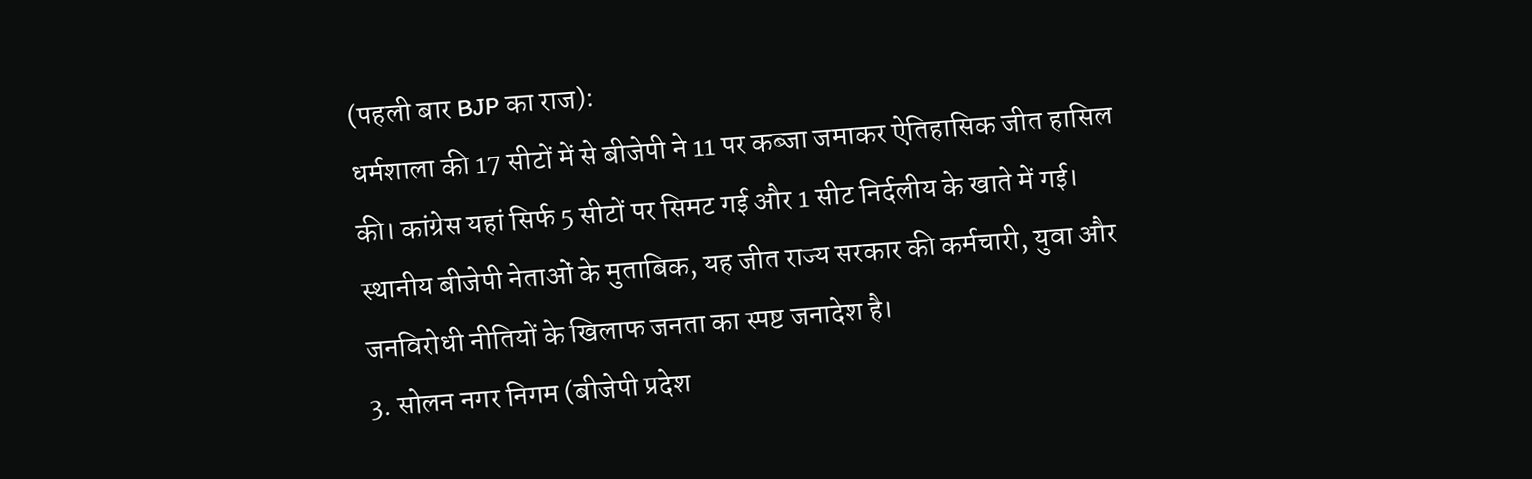(पहली बार BJP का राज):
धर्मशाला की 17 सीटों में से बीजेपी ने 11 पर कब्जा जमाकर ऐतिहासिक जीत हासिल की। कांग्रेस यहां सिर्फ 5 सीटों पर सिमट गई और 1 सीट निर्दलीय के खाते में गई। स्थानीय बीजेपी नेताओं के मुताबिक, यह जीत राज्य सरकार की कर्मचारी, युवा और जनविरोधी नीतियों के खिलाफ जनता का स्पष्ट जनादेश है।
3. सोलन नगर निगम (बीजेपी प्रदेश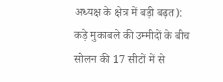अध्यक्ष के क्षेत्र में बड़ी बढ़त):
कड़े मुकाबले की उम्मीदों के बीच सोलन की 17 सीटों में से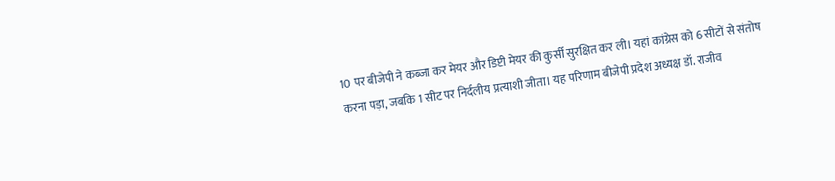10 पर बीजेपी ने कब्जा कर मेयर और डिप्टी मेयर की कुर्सी सुरक्षित कर ली। यहां कांग्रेस को 6 सीटों से संतोष करना पड़ा, जबकि 1 सीट पर निर्दलीय प्रत्याशी जीता। यह परिणाम बीजेपी प्रदेश अध्यक्ष डॉ. राजीव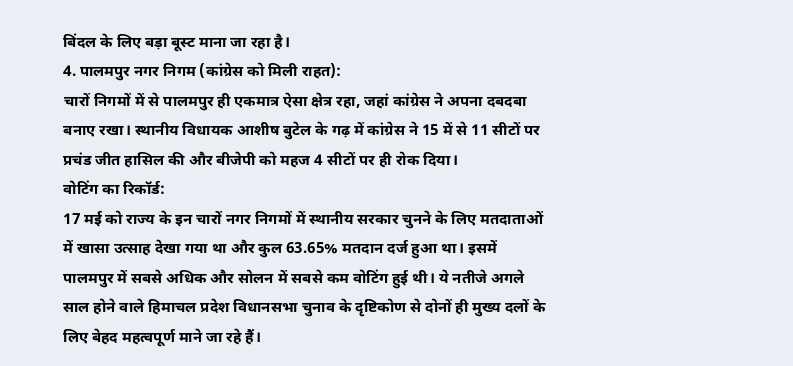बिंदल के लिए बड़ा बूस्ट माना जा रहा है।
4. पालमपुर नगर निगम (कांग्रेस को मिली राहत):
चारों निगमों में से पालमपुर ही एकमात्र ऐसा क्षेत्र रहा, जहां कांग्रेस ने अपना दबदबा बनाए रखा। स्थानीय विधायक आशीष बुटेल के गढ़ में कांग्रेस ने 15 में से 11 सीटों पर प्रचंड जीत हासिल की और बीजेपी को महज 4 सीटों पर ही रोक दिया।
वोटिंग का रिकॉर्ड:
17 मई को राज्य के इन चारों नगर निगमों में स्थानीय सरकार चुनने के लिए मतदाताओं में खासा उत्साह देखा गया था और कुल 63.65% मतदान दर्ज हुआ था। इसमें पालमपुर में सबसे अधिक और सोलन में सबसे कम वोटिंग हुई थी। ये नतीजे अगले साल होने वाले हिमाचल प्रदेश विधानसभा चुनाव के दृष्टिकोण से दोनों ही मुख्य दलों के लिए बेहद महत्वपूर्ण माने जा रहे हैं।